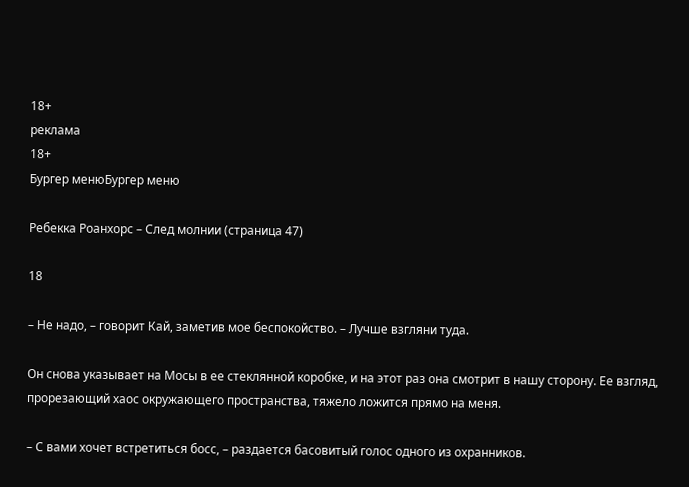18+
реклама
18+
Бургер менюБургер меню

Ребекка Роанхорс – След молнии (страница 47)

18

– Не надо, – говорит Кай, заметив мое беспокойство. – Лучше взгляни туда.

Он снова указывает на Мосы в ее стеклянной коробке, и на этот раз она смотрит в нашу сторону. Ее взгляд, прорезающий хаос окружающего пространства, тяжело ложится прямо на меня.

– С вами хочет встретиться босс, – раздается басовитый голос одного из охранников.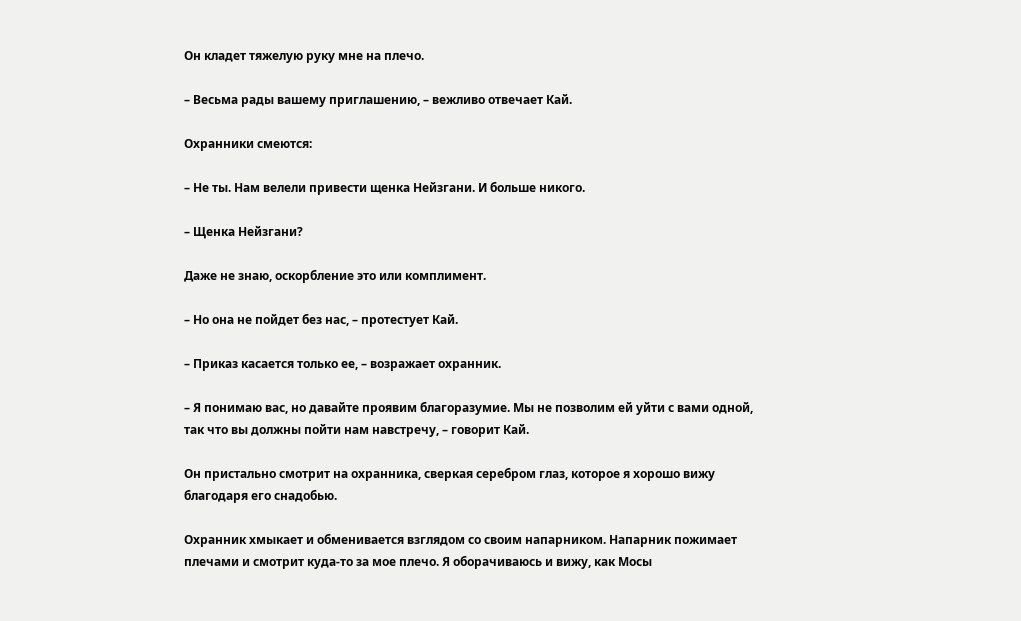Он кладет тяжелую руку мне на плечо.

– Весьма рады вашему приглашению, – вежливо отвечает Кай.

Охранники смеются:

– Не ты. Нам велели привести щенка Нейзгани. И больше никого.

– Щенка Нейзгани?

Даже не знаю, оскорбление это или комплимент.

– Но она не пойдет без нас, – протестует Кай.

– Приказ касается только ее, – возражает охранник.

– Я понимаю вас, но давайте проявим благоразумие. Мы не позволим ей уйти с вами одной, так что вы должны пойти нам навстречу, – говорит Кай.

Он пристально смотрит на охранника, сверкая серебром глаз, которое я хорошо вижу благодаря его снадобью.

Охранник хмыкает и обменивается взглядом со своим напарником. Напарник пожимает плечами и смотрит куда-то за мое плечо. Я оборачиваюсь и вижу, как Мосы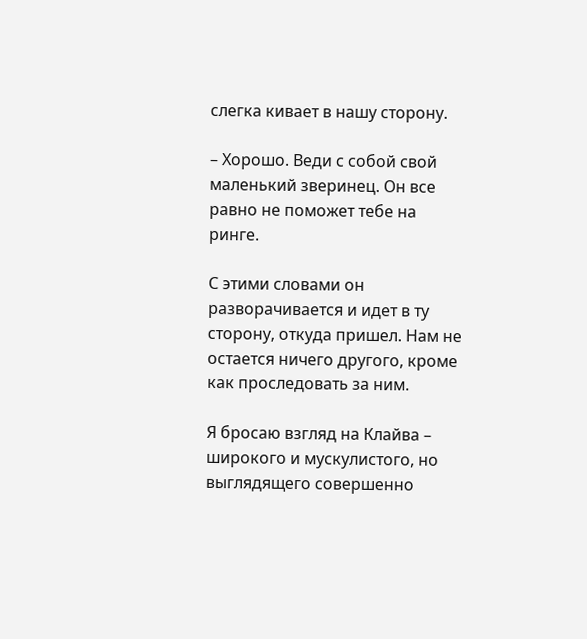слегка кивает в нашу сторону.

– Хорошо. Веди с собой свой маленький зверинец. Он все равно не поможет тебе на ринге.

С этими словами он разворачивается и идет в ту сторону, откуда пришел. Нам не остается ничего другого, кроме как проследовать за ним.

Я бросаю взгляд на Клайва – широкого и мускулистого, но выглядящего совершенно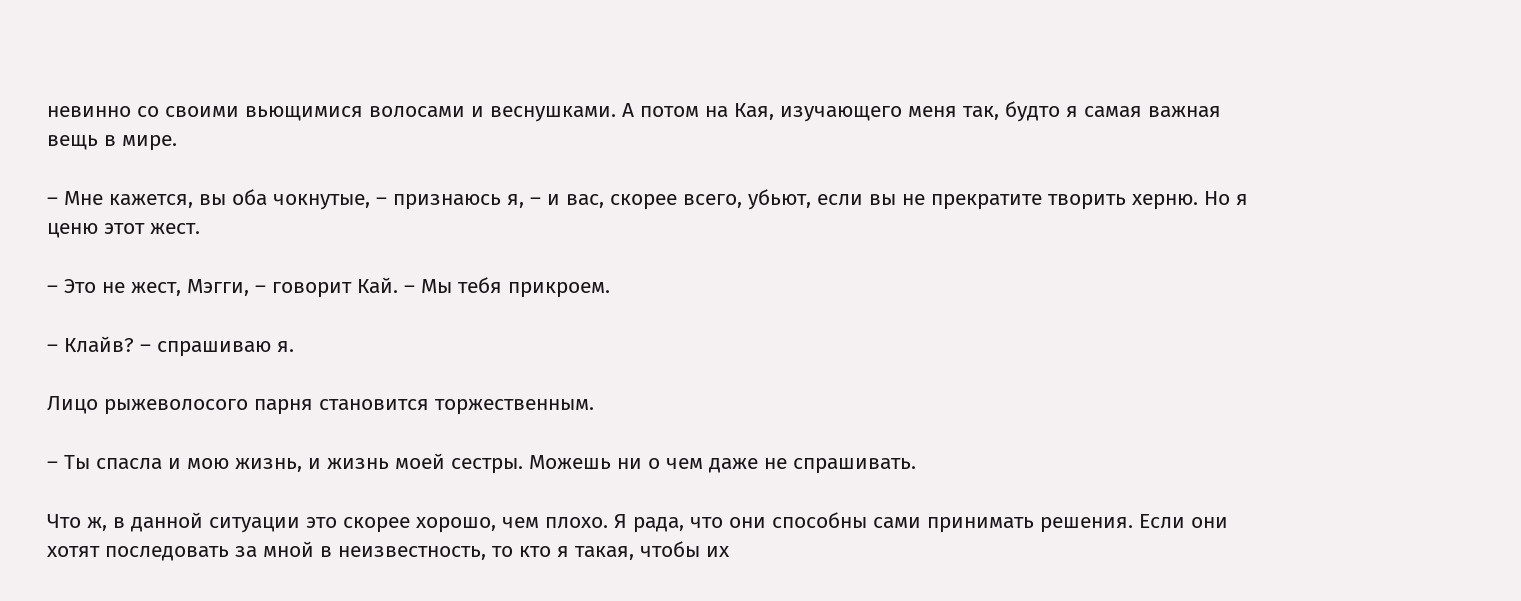невинно со своими вьющимися волосами и веснушками. А потом на Кая, изучающего меня так, будто я самая важная вещь в мире.

– Мне кажется, вы оба чокнутые, – признаюсь я, – и вас, скорее всего, убьют, если вы не прекратите творить херню. Но я ценю этот жест.

– Это не жест, Мэгги, – говорит Кай. – Мы тебя прикроем.

– Клайв? – спрашиваю я.

Лицо рыжеволосого парня становится торжественным.

– Ты спасла и мою жизнь, и жизнь моей сестры. Можешь ни о чем даже не спрашивать.

Что ж, в данной ситуации это скорее хорошо, чем плохо. Я рада, что они способны сами принимать решения. Если они хотят последовать за мной в неизвестность, то кто я такая, чтобы их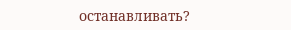останавливать?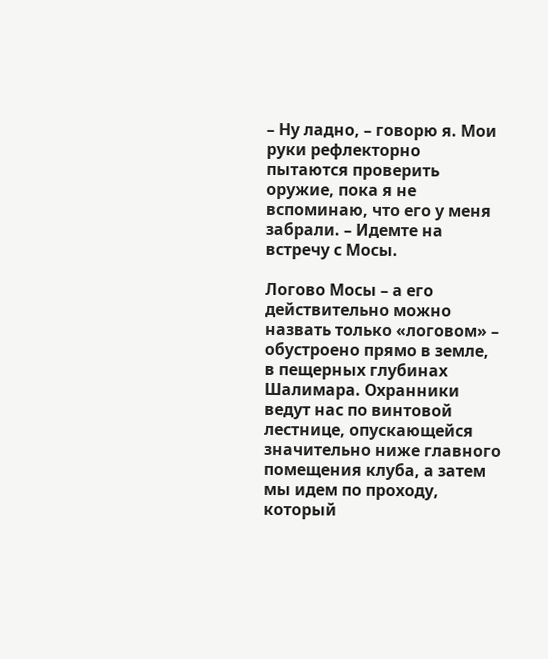– Ну ладно, – говорю я. Мои руки рефлекторно пытаются проверить оружие, пока я не вспоминаю, что его у меня забрали. – Идемте на встречу с Мосы.

Логово Мосы – а его действительно можно назвать только «логовом» – обустроено прямо в земле, в пещерных глубинах Шалимара. Охранники ведут нас по винтовой лестнице, опускающейся значительно ниже главного помещения клуба, а затем мы идем по проходу, который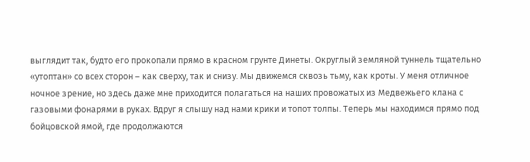выглядит так, будто его прокопали прямо в красном грунте Динеты. Округлый земляной туннель тщательно «утоптан» со всех сторон – как сверху, так и снизу. Мы движемся сквозь тьму, как кроты. У меня отличное ночное зрение, но здесь даже мне приходится полагаться на наших провожатых из Медвежьего клана с газовыми фонарями в руках. Вдруг я слышу над нами крики и топот толпы. Теперь мы находимся прямо под бойцовской ямой, где продолжаются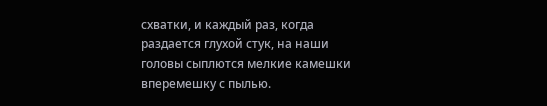схватки, и каждый раз, когда раздается глухой стук, на наши головы сыплются мелкие камешки вперемешку с пылью.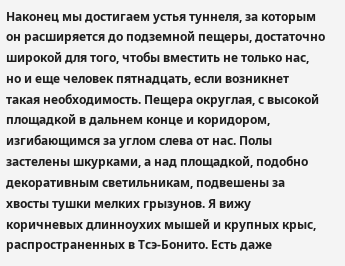Наконец мы достигаем устья туннеля, за которым он расширяется до подземной пещеры, достаточно широкой для того, чтобы вместить не только нас, но и еще человек пятнадцать, если возникнет такая необходимость. Пещера округлая, с высокой площадкой в дальнем конце и коридором, изгибающимся за углом слева от нас. Полы застелены шкурками, а над площадкой, подобно декоративным светильникам, подвешены за хвосты тушки мелких грызунов. Я вижу коричневых длинноухих мышей и крупных крыс, распространенных в Тсэ-Бонито. Есть даже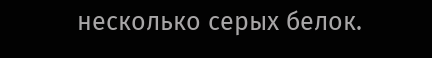несколько серых белок.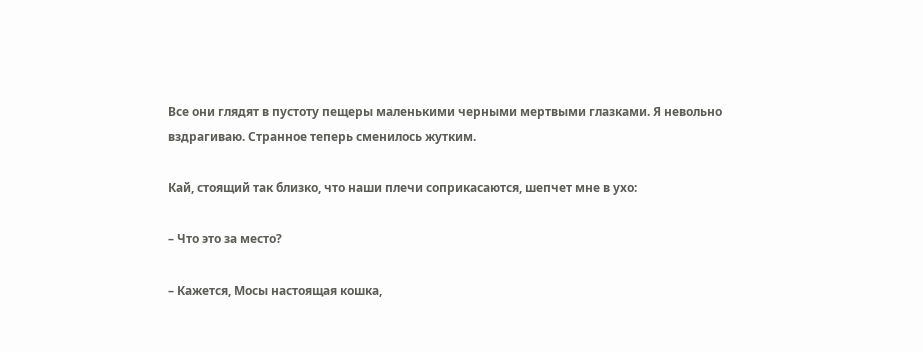Все они глядят в пустоту пещеры маленькими черными мертвыми глазками. Я невольно вздрагиваю. Странное теперь сменилось жутким.

Кай, стоящий так близко, что наши плечи соприкасаются, шепчет мне в ухо:

– Что это за место?

– Кажется, Мосы настоящая кошка,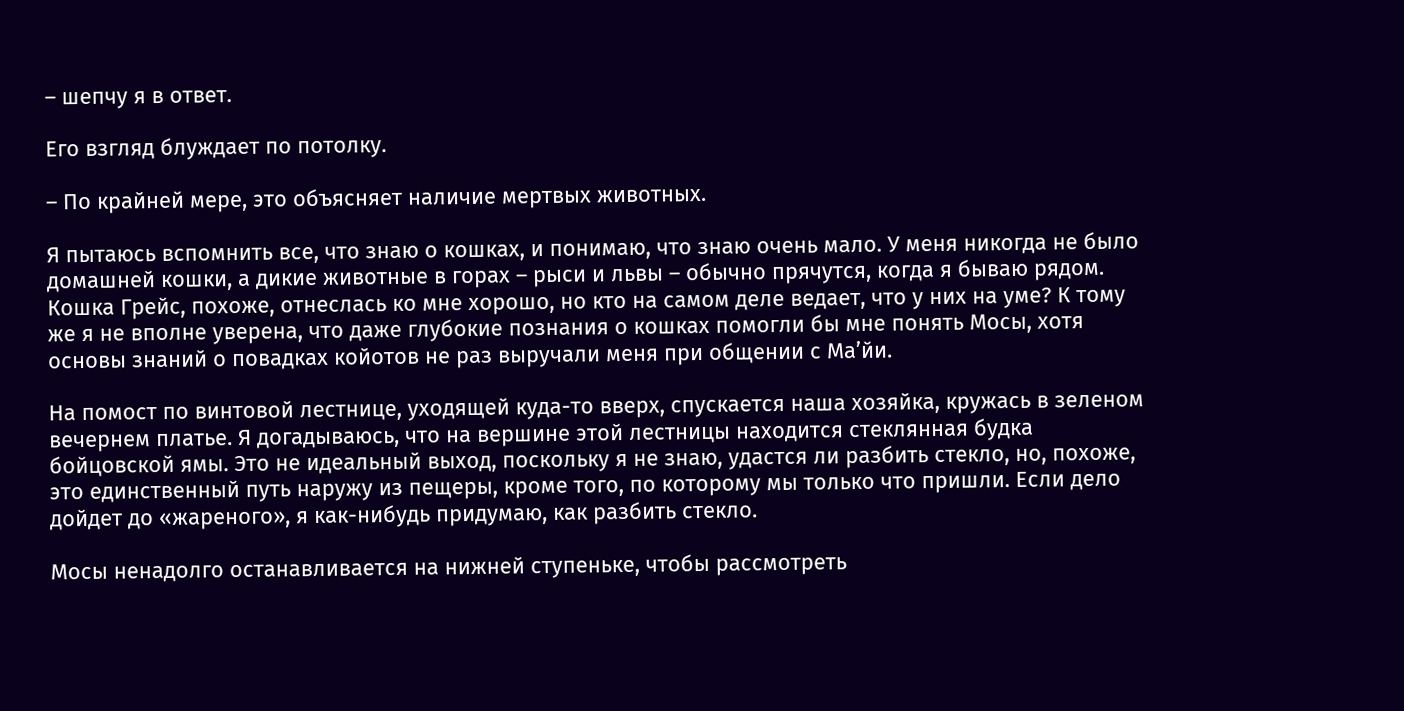– шепчу я в ответ.

Его взгляд блуждает по потолку.

– По крайней мере, это объясняет наличие мертвых животных.

Я пытаюсь вспомнить все, что знаю о кошках, и понимаю, что знаю очень мало. У меня никогда не было домашней кошки, а дикие животные в горах – рыси и львы – обычно прячутся, когда я бываю рядом. Кошка Грейс, похоже, отнеслась ко мне хорошо, но кто на самом деле ведает, что у них на уме? К тому же я не вполне уверена, что даже глубокие познания о кошках помогли бы мне понять Мосы, хотя основы знаний о повадках койотов не раз выручали меня при общении с Ма’йи.

На помост по винтовой лестнице, уходящей куда-то вверх, спускается наша хозяйка, кружась в зеленом вечернем платье. Я догадываюсь, что на вершине этой лестницы находится стеклянная будка бойцовской ямы. Это не идеальный выход, поскольку я не знаю, удастся ли разбить стекло, но, похоже, это единственный путь наружу из пещеры, кроме того, по которому мы только что пришли. Если дело дойдет до «жареного», я как-нибудь придумаю, как разбить стекло.

Мосы ненадолго останавливается на нижней ступеньке, чтобы рассмотреть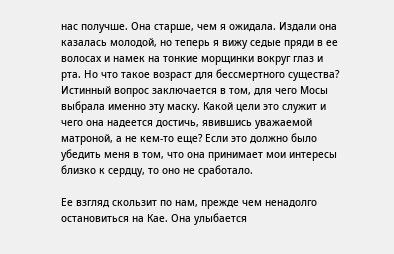нас получше. Она старше, чем я ожидала. Издали она казалась молодой, но теперь я вижу седые пряди в ее волосах и намек на тонкие морщинки вокруг глаз и рта. Но что такое возраст для бессмертного существа? Истинный вопрос заключается в том, для чего Мосы выбрала именно эту маску. Какой цели это служит и чего она надеется достичь, явившись уважаемой матроной, а не кем-то еще? Если это должно было убедить меня в том, что она принимает мои интересы близко к сердцу, то оно не сработало.

Ее взгляд скользит по нам, прежде чем ненадолго остановиться на Кае. Она улыбается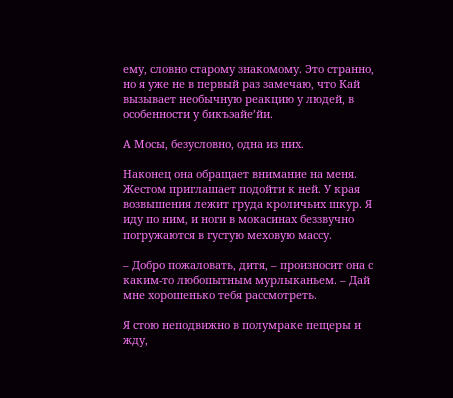ему, словно старому знакомому. Это странно, но я уже не в первый раз замечаю, что Кай вызывает необычную реакцию у людей, в особенности у бикъэайе’йи.

А Мосы, безусловно, одна из них.

Наконец она обращает внимание на меня. Жестом приглашает подойти к ней. У края возвышения лежит груда кроличьих шкур. Я иду по ним, и ноги в мокасинах беззвучно погружаются в густую меховую массу.

– Добро пожаловать, дитя, – произносит она с каким-то любопытным мурлыканьем. – Дай мне хорошенько тебя рассмотреть.

Я стою неподвижно в полумраке пещеры и жду,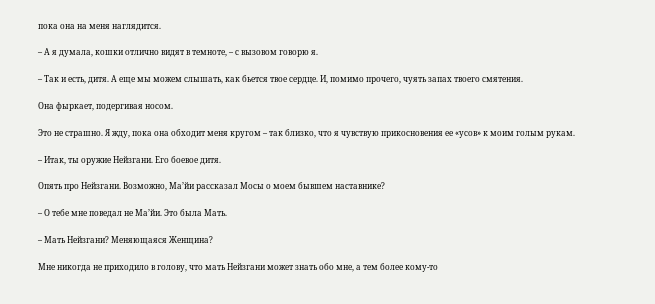пока она на меня наглядится.

– А я думала, кошки отлично видят в темноте, – с вызовом говорю я.

– Так и есть, дитя. А еще мы можем слышать, как бьется твое сердце. И, помимо прочего, чуять запах твоего смятения.

Она фыркает, подергивая носом.

Это не страшно. Я жду, пока она обходит меня кругом – так близко, что я чувствую прикосновения ее «усов» к моим голым рукам.

– Итак, ты оружие Нейзгани. Его боевое дитя.

Опять про Нейзгани. Возможно, Ма’йи рассказал Мосы о моем бывшем наставнике?

– О тебе мне поведал не Ма’йи. Это была Мать.

– Мать Нейзгани? Меняющаяся Женщина?

Мне никогда не приходило в голову, что мать Нейзгани может знать обо мне, а тем более кому-то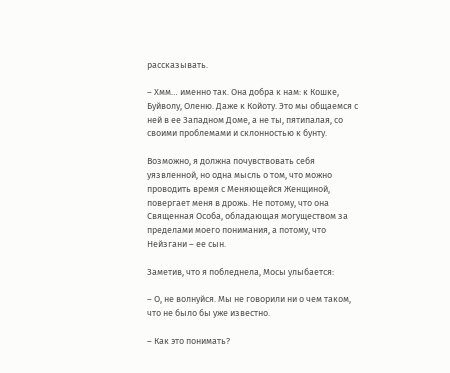рассказывать.

– Хмм… именно так. Она добра к нам: к Кошке, Буйволу, Оленю. Даже к Койоту. Это мы общаемся с ней в ее Западном Доме, а не ты, пятипалая, со своими проблемами и склонностью к бунту.

Возможно, я должна почувствовать себя уязвленной, но одна мысль о том, что можно проводить время с Меняющейся Женщиной, повергает меня в дрожь. Не потому, что она Священная Особа, обладающая могуществом за пределами моего понимания, а потому, что Нейзгани – ее сын.

Заметив, что я побледнела, Мосы улыбается:

– О, не волнуйся. Мы не говорили ни о чем таком, что не было бы уже известно.

– Как это понимать?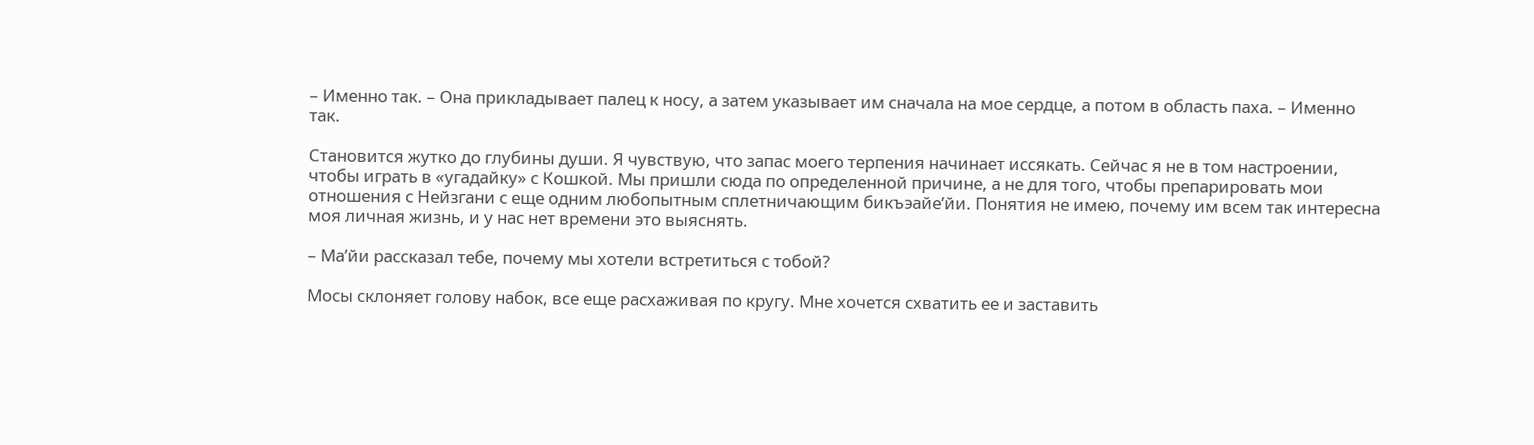– Именно так. – Она прикладывает палец к носу, а затем указывает им сначала на мое сердце, а потом в область паха. – Именно так.

Становится жутко до глубины души. Я чувствую, что запас моего терпения начинает иссякать. Сейчас я не в том настроении, чтобы играть в «угадайку» с Кошкой. Мы пришли сюда по определенной причине, а не для того, чтобы препарировать мои отношения с Нейзгани с еще одним любопытным сплетничающим бикъэайе’йи. Понятия не имею, почему им всем так интересна моя личная жизнь, и у нас нет времени это выяснять.

– Ма’йи рассказал тебе, почему мы хотели встретиться с тобой?

Мосы склоняет голову набок, все еще расхаживая по кругу. Мне хочется схватить ее и заставить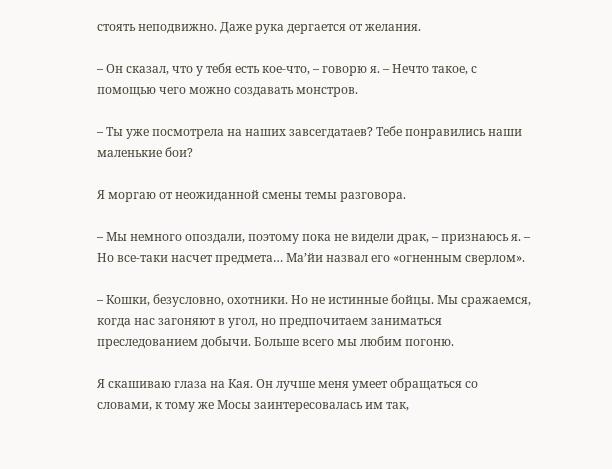стоять неподвижно. Даже рука дергается от желания.

– Он сказал, что у тебя есть кое-что, – говорю я. – Нечто такое, с помощью чего можно создавать монстров.

– Ты уже посмотрела на наших завсегдатаев? Тебе понравились наши маленькие бои?

Я моргаю от неожиданной смены темы разговора.

– Мы немного опоздали, поэтому пока не видели драк, – признаюсь я. – Но все-таки насчет предмета… Ма’йи назвал его «огненным сверлом».

– Кошки, безусловно, охотники. Но не истинные бойцы. Мы сражаемся, когда нас загоняют в угол, но предпочитаем заниматься преследованием добычи. Больше всего мы любим погоню.

Я скашиваю глаза на Кая. Он лучше меня умеет обращаться со словами, к тому же Мосы заинтересовалась им так,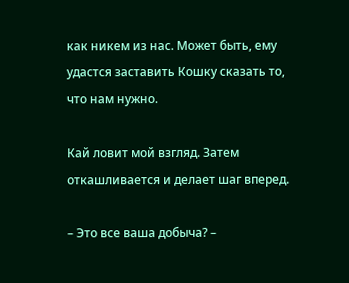как никем из нас. Может быть, ему удастся заставить Кошку сказать то, что нам нужно.

Кай ловит мой взгляд. Затем откашливается и делает шаг вперед.

– Это все ваша добыча? –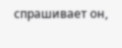спрашивает он,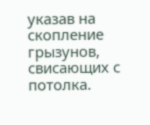указав на скопление грызунов, свисающих с потолка.